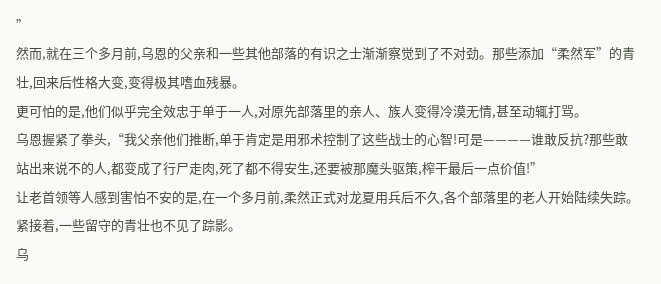”
然而,就在三个多月前,乌恩的父亲和一些其他部落的有识之士渐渐察觉到了不对劲。那些添加“柔然军”的青壮,回来后性格大变,变得极其嗜血残暴。
更可怕的是,他们似乎完全效忠于单于一人,对原先部落里的亲人、族人变得冷漠无情,甚至动辄打骂。
乌恩握紧了拳头,“我父亲他们推断,单于肯定是用邪术控制了这些战士的心智!可是————谁敢反抗?那些敢站出来说不的人,都变成了行尸走肉,死了都不得安生,还要被那魔头驱策,榨干最后一点价值!”
让老首领等人感到害怕不安的是,在一个多月前,柔然正式对龙夏用兵后不久,各个部落里的老人开始陆续失踪。紧接着,一些留守的青壮也不见了踪影。
乌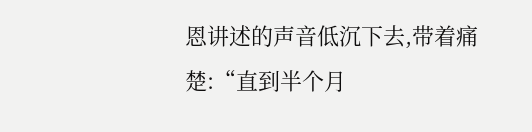恩讲述的声音低沉下去,带着痛楚:“直到半个月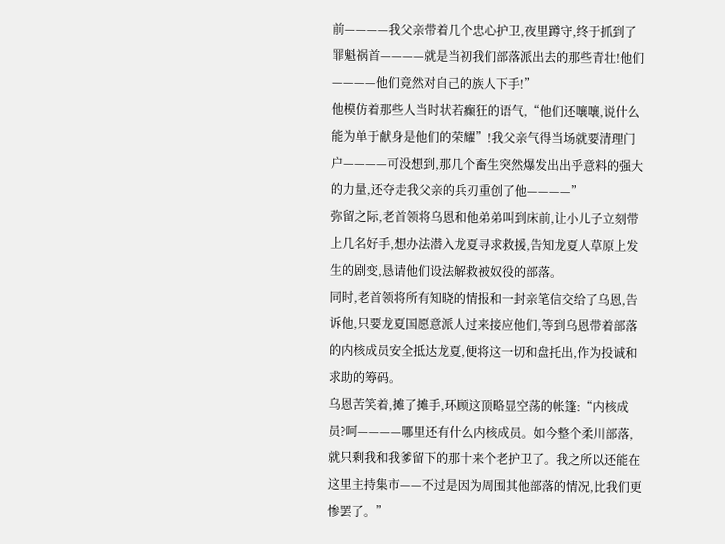前————我父亲带着几个忠心护卫,夜里蹲守,终于抓到了罪魁祸首————就是当初我们部落派出去的那些青壮!他们————他们竟然对自己的族人下手!”
他模仿着那些人当时状若癫狂的语气,“他们还嚷嚷,说什么能为单于献身是他们的荣耀”!我父亲气得当场就要清理门户————可没想到,那几个畜生突然爆发出出乎意料的强大的力量,还夺走我父亲的兵刃重创了他————”
弥留之际,老首领将乌恩和他弟弟叫到床前,让小儿子立刻带上几名好手,想办法潜入龙夏寻求救援,告知龙夏人草原上发生的剧变,恳请他们设法解救被奴役的部落。
同时,老首领将所有知晓的情报和一封亲笔信交给了乌恩,告诉他,只要龙夏国愿意派人过来接应他们,等到乌恩带着部落的内核成员安全抵达龙夏,便将这一切和盘托出,作为投诚和求助的筹码。
乌恩苦笑着,摊了摊手,环顾这顶略显空荡的帐篷:“内核成员?呵————哪里还有什么内核成员。如今整个柔川部落,就只剩我和我爹留下的那十来个老护卫了。我之所以还能在这里主持集市——不过是因为周围其他部落的情况,比我们更惨罢了。”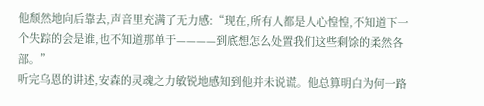他颓然地向后靠去,声音里充满了无力感:“现在,所有人都是人心惶惶,不知道下一个失踪的会是谁,也不知道那单于————到底想怎么处置我们这些剩馀的柔然各部。”
听完乌恩的讲述,安森的灵魂之力敏锐地感知到他并未说谎。他总算明白为何一路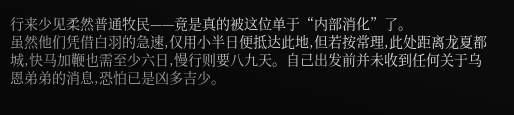行来少见柔然普通牧民——竟是真的被这位单于“内部消化”了。
虽然他们凭借白羽的急速,仅用小半日便抵达此地,但若按常理,此处距离龙夏都城,快马加鞭也需至少六日,慢行则要八九天。自己出发前并未收到任何关于乌恩弟弟的消息,恐怕已是凶多吉少。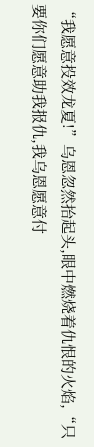“我愿意投效龙夏!”乌恩忽然抬起头,眼中燃烧着仇恨的火焰,“只要你们愿意助我报仇,我乌恩愿意付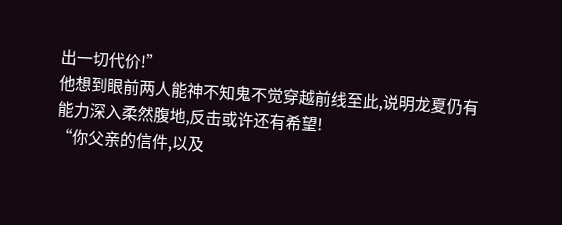出一切代价!”
他想到眼前两人能神不知鬼不觉穿越前线至此,说明龙夏仍有能力深入柔然腹地,反击或许还有希望!
“你父亲的信件,以及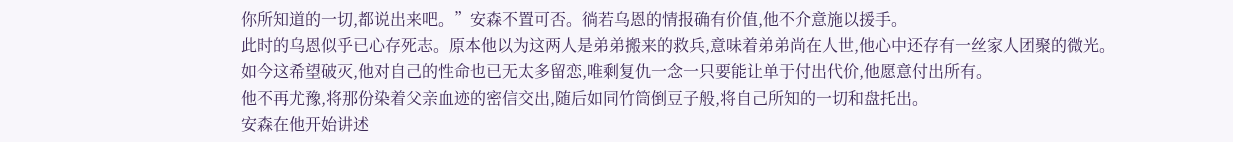你所知道的一切,都说出来吧。”安森不置可否。徜若乌恩的情报确有价值,他不介意施以援手。
此时的乌恩似乎已心存死志。原本他以为这两人是弟弟搬来的救兵,意味着弟弟尚在人世,他心中还存有一丝家人团聚的微光。
如今这希望破灭,他对自己的性命也已无太多留恋,唯剩复仇一念一只要能让单于付出代价,他愿意付出所有。
他不再尤豫,将那份染着父亲血迹的密信交出,随后如同竹筒倒豆子般,将自己所知的一切和盘托出。
安森在他开始讲述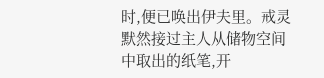时,便已唤出伊夫里。戒灵默然接过主人从储物空间中取出的纸笔,开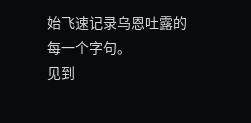始飞速记录乌恩吐露的每一个字句。
见到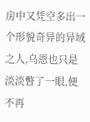房中又凭空多出一个形貌奇异的异域之人,乌恩也只是淡淡瞥了一眼,便不再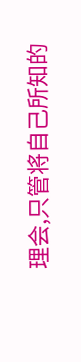理会,只管将自己所知的